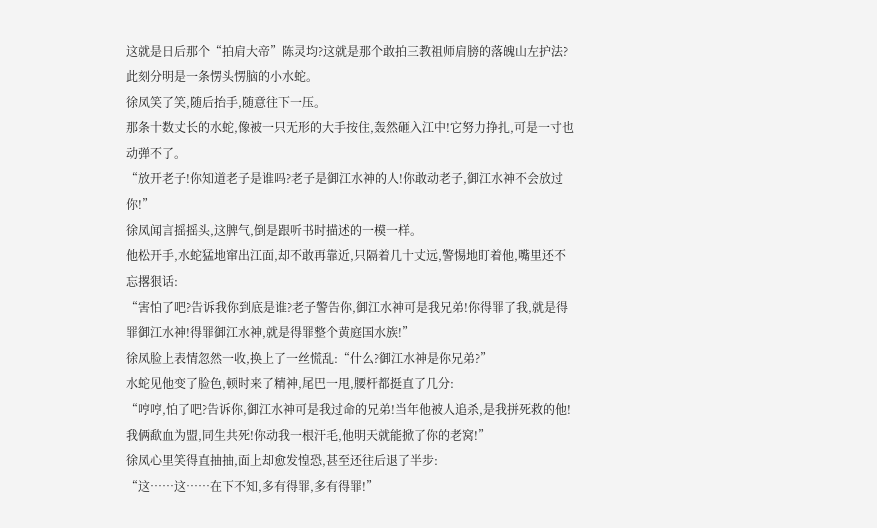这就是日后那个“拍肩大帝”陈灵均?这就是那个敢拍三教祖师肩膀的落魄山左护法?
此刻分明是一条愣头愣脑的小水蛇。
徐凤笑了笑,随后抬手,随意往下一压。
那条十数丈长的水蛇,像被一只无形的大手按住,轰然砸入江中!它努力挣扎,可是一寸也动弹不了。
“放开老子!你知道老子是谁吗?老子是御江水神的人!你敢动老子,御江水神不会放过你!”
徐凤闻言摇摇头,这脾气,倒是跟听书时描述的一模一样。
他松开手,水蛇猛地窜出江面,却不敢再靠近,只隔着几十丈远,警惕地盯着他,嘴里还不忘撂狠话:
“害怕了吧?告诉我你到底是谁?老子警告你,御江水神可是我兄弟!你得罪了我,就是得罪御江水神!得罪御江水神,就是得罪整个黄庭国水族!”
徐凤脸上表情忽然一收,换上了一丝慌乱:“什么?御江水神是你兄弟?”
水蛇见他变了脸色,顿时来了精神,尾巴一甩,腰杆都挺直了几分:
“哼哼,怕了吧?告诉你,御江水神可是我过命的兄弟!当年他被人追杀,是我拼死救的他!我俩歃血为盟,同生共死!你动我一根汗毛,他明天就能掀了你的老窝!”
徐凤心里笑得直抽抽,面上却愈发惶恐,甚至还往后退了半步:
“这……这……在下不知,多有得罪,多有得罪!”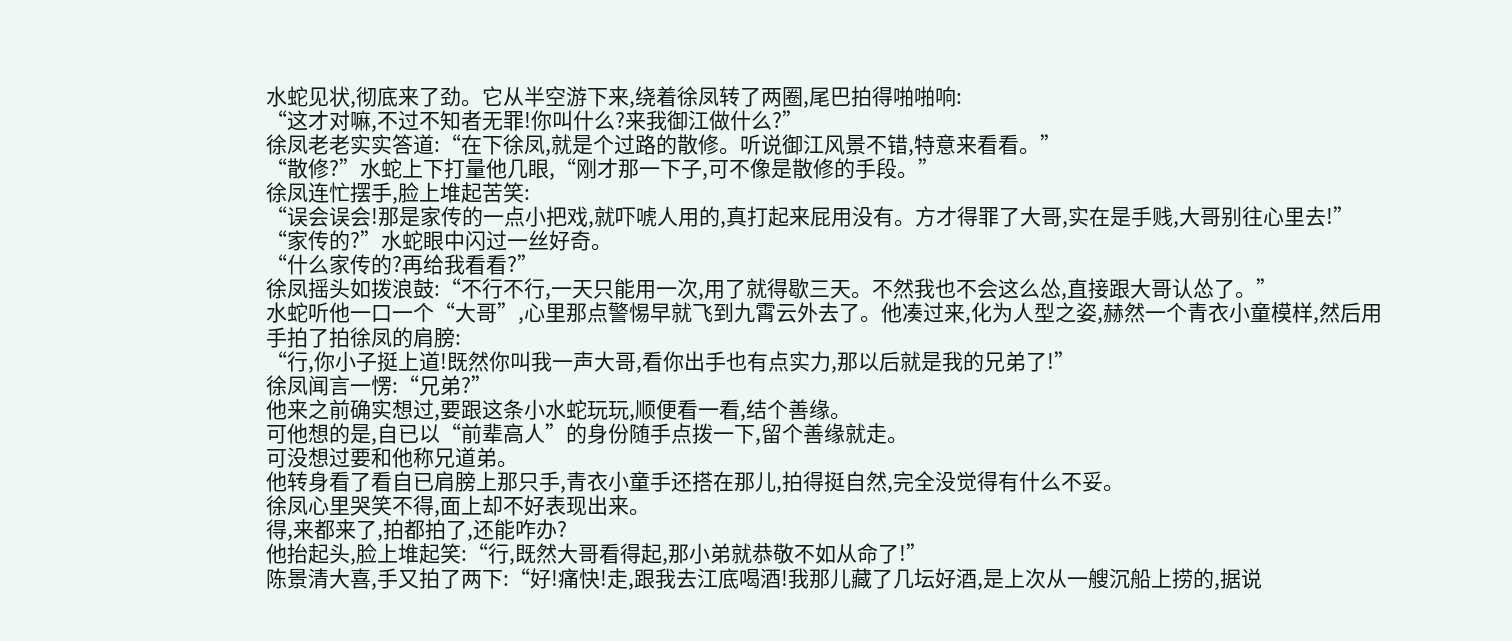水蛇见状,彻底来了劲。它从半空游下来,绕着徐凤转了两圈,尾巴拍得啪啪响:
“这才对嘛,不过不知者无罪!你叫什么?来我御江做什么?”
徐凤老老实实答道:“在下徐凤,就是个过路的散修。听说御江风景不错,特意来看看。”
“散修?”水蛇上下打量他几眼,“刚才那一下子,可不像是散修的手段。”
徐凤连忙摆手,脸上堆起苦笑:
“误会误会!那是家传的一点小把戏,就吓唬人用的,真打起来屁用没有。方才得罪了大哥,实在是手贱,大哥别往心里去!”
“家传的?”水蛇眼中闪过一丝好奇。
“什么家传的?再给我看看?”
徐凤摇头如拨浪鼓:“不行不行,一天只能用一次,用了就得歇三天。不然我也不会这么怂,直接跟大哥认怂了。”
水蛇听他一口一个“大哥”,心里那点警惕早就飞到九霄云外去了。他凑过来,化为人型之姿,赫然一个青衣小童模样,然后用手拍了拍徐凤的肩膀:
“行,你小子挺上道!既然你叫我一声大哥,看你出手也有点实力,那以后就是我的兄弟了!”
徐凤闻言一愣:“兄弟?”
他来之前确实想过,要跟这条小水蛇玩玩,顺便看一看,结个善缘。
可他想的是,自已以“前辈高人”的身份随手点拨一下,留个善缘就走。
可没想过要和他称兄道弟。
他转身看了看自已肩膀上那只手,青衣小童手还搭在那儿,拍得挺自然,完全没觉得有什么不妥。
徐凤心里哭笑不得,面上却不好表现出来。
得,来都来了,拍都拍了,还能咋办?
他抬起头,脸上堆起笑:“行,既然大哥看得起,那小弟就恭敬不如从命了!”
陈景清大喜,手又拍了两下:“好!痛快!走,跟我去江底喝酒!我那儿藏了几坛好酒,是上次从一艘沉船上捞的,据说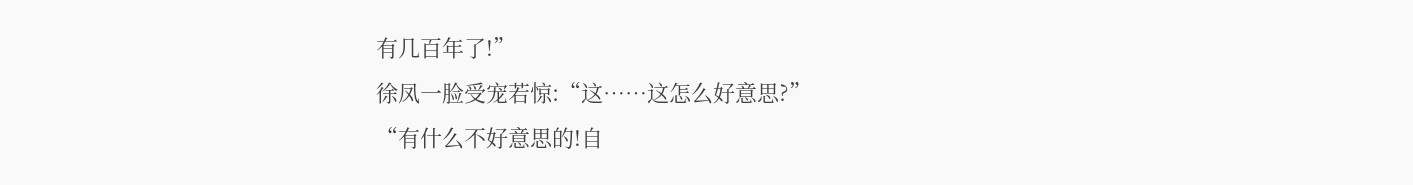有几百年了!”
徐凤一脸受宠若惊:“这……这怎么好意思?”
“有什么不好意思的!自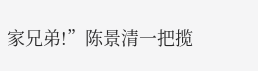家兄弟!”陈景清一把揽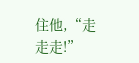住他,“走走走!”